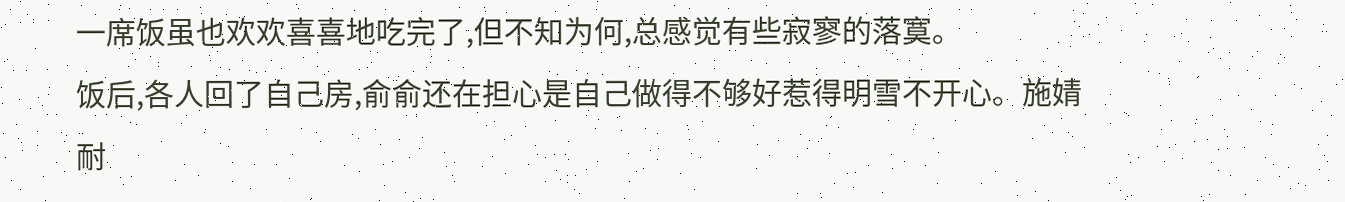一席饭虽也欢欢喜喜地吃完了,但不知为何,总感觉有些寂寥的落寞。
饭后,各人回了自己房,俞俞还在担心是自己做得不够好惹得明雪不开心。施婧耐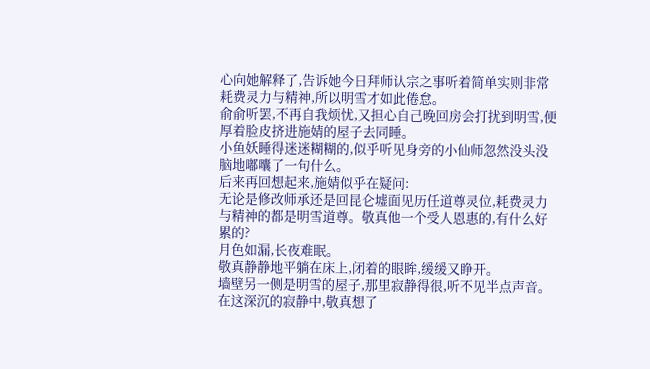心向她解释了,告诉她今日拜师认宗之事听着简单实则非常耗费灵力与精神,所以明雪才如此倦怠。
俞俞听罢,不再自我烦忧,又担心自己晚回房会打扰到明雪,便厚着脸皮挤进施婧的屋子去同睡。
小鱼妖睡得迷迷糊糊的,似乎听见身旁的小仙师忽然没头没脑地嘟囔了一句什么。
后来再回想起来,施婧似乎在疑问:
无论是修改师承还是回昆仑墟面见历任道尊灵位,耗费灵力与精神的都是明雪道尊。敬真他一个受人恩惠的,有什么好累的?
月色如漏,长夜难眠。
敬真静静地平躺在床上,闭着的眼眸,缓缓又睁开。
墙壁另一侧是明雪的屋子,那里寂静得很,听不见半点声音。
在这深沉的寂静中,敬真想了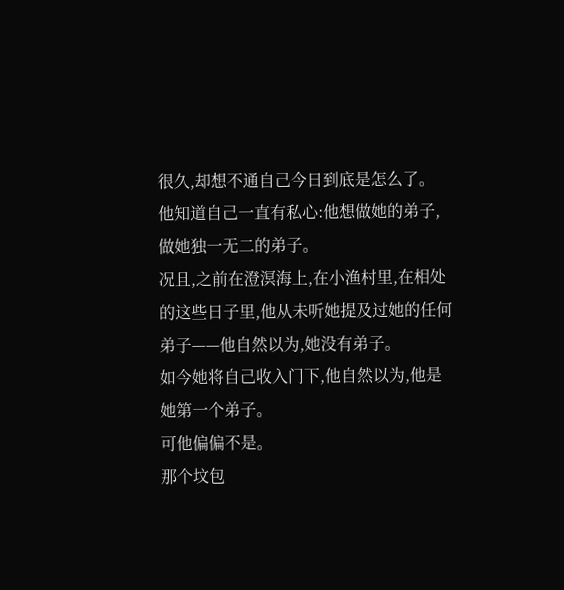很久,却想不通自己今日到底是怎么了。
他知道自己一直有私心:他想做她的弟子,做她独一无二的弟子。
况且,之前在澄溟海上,在小渔村里,在相处的这些日子里,他从未听她提及过她的任何弟子——他自然以为,她没有弟子。
如今她将自己收入门下,他自然以为,他是她第一个弟子。
可他偏偏不是。
那个坟包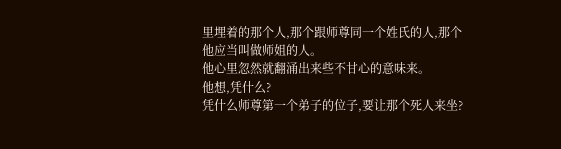里埋着的那个人,那个跟师尊同一个姓氏的人,那个他应当叫做师姐的人。
他心里忽然就翻涌出来些不甘心的意味来。
他想,凭什么?
凭什么师尊第一个弟子的位子,要让那个死人来坐?